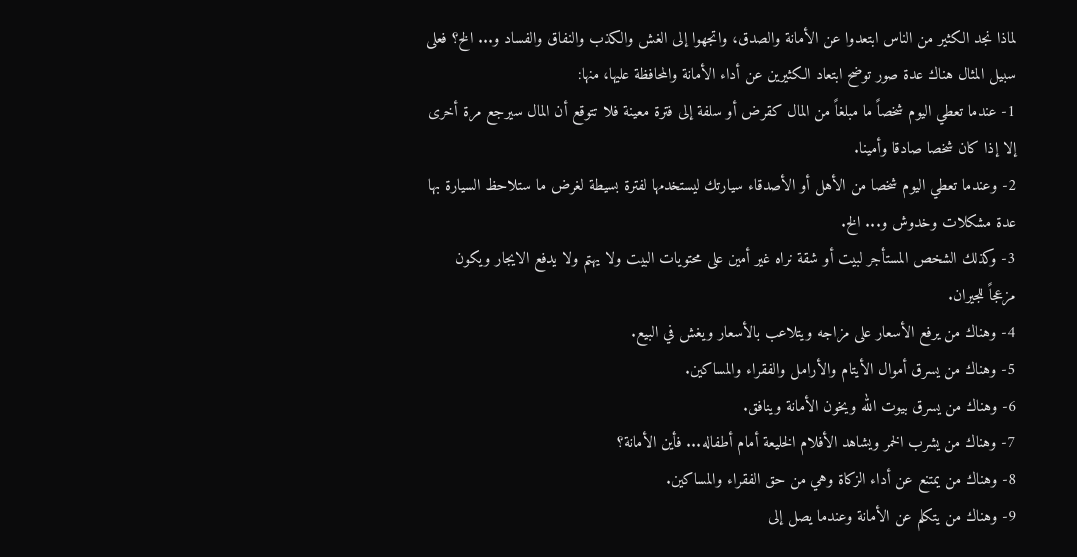لماذا نجد الكثير من الناس ابتعدوا عن الأمانة والصدق، واتجهوا إلى الغش والكذب والنفاق والفساد و... الخ؟ فعلى سبيل المثال هناك عدة صور توضح ابتعاد الكثيرين عن أداء الأمانة والمحافظة عليها، منها:
1- عندما تعطي اليوم شخصاً ما مبلغاً من المال كقرض أو سلفة إلى فترة معينة فلا تتوقع أن المال سيرجع مرة أخرى إلا إذا كان شخصا صادقا وأمينا.
2- وعندما تعطي اليوم شخصا من الأهل أو الأصدقاء سيارتك ليستخدمها لفترة بسيطة لغرض ما ستلاحظ السيارة بها عدة مشكلات وخدوش و... الخ.
3- وكذلك الشخص المستأجر لبيت أو شقة نراه غير أمين على محتويات البيت ولا يهتم ولا يدفع الايجار ويكون مزعجاً للجيران.
4- وهناك من يرفع الأسعار على مزاجه ويتلاعب بالأسعار ويغش في البيع.
5- وهناك من يسرق أموال الأيتام والأرامل والفقراء والمساكين.
6- وهناك من يسرق بيوت الله ويخون الأمانة وينافق.
7- وهناك من يشرب الخمر ويشاهد الأفلام الخليعة أمام أطفاله... فأين الأمانة؟
8- وهناك من يمتنع عن أداء الزكاة وهي من حق الفقراء والمساكين.
9- وهناك من يتكلم عن الأمانة وعندما يصل إلى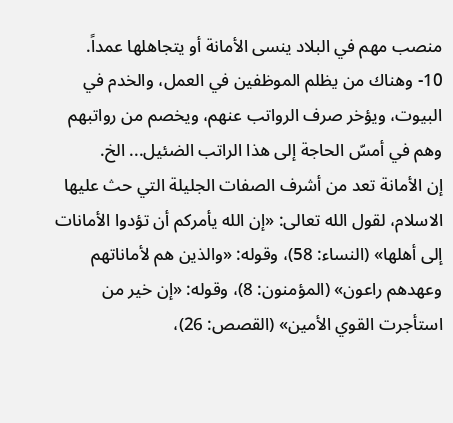منصب مهم في البلاد ينسى الأمانة أو يتجاهلها عمداً.
10- وهناك من يظلم الموظفين في العمل، والخدم في البيوت، ويؤخر صرف الرواتب عنهم، ويخصم من رواتبهم وهم في أمسّ الحاجة إلى هذا الراتب الضئيل... الخ.
إن الأمانة تعد من أشرف الصفات الجليلة التي حث عليها الاسلام، لقول الله تعالى: «إن الله يأمركم أن تؤدوا الأمانات إلى أهلها» (النساء: 58)، وقوله: «والذين هم لأماناتهم وعهدهم راعون» (المؤمنون: 8)، وقوله: «إن خير من استأجرت القوي الأمين» (القصص: 26)،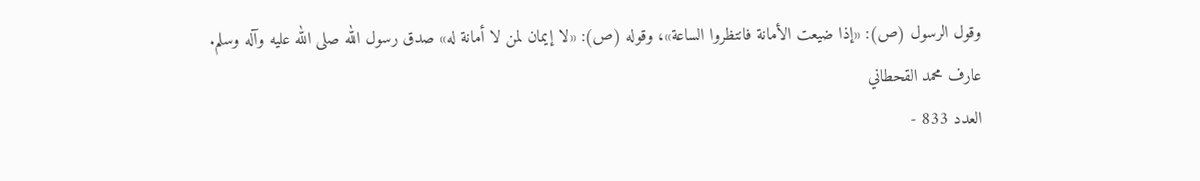وقول الرسول (ص): «إذا ضيعت الأمانة فانتظروا الساعة»، وقوله (ص): «لا إيمان لمن لا أمانة له» صدق رسول الله صلى الله عليه وآله وسلم.
عارف محمد القحطاني
العدد 833 -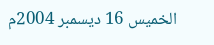الخميس 16 ديسمبر 2004م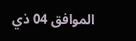الموافق 04 ذي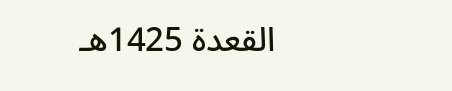القعدة 1425هـ